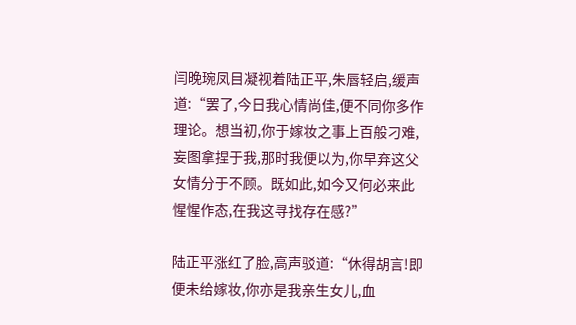闫晚琬凤目凝视着陆正平,朱唇轻启,缓声道:“罢了,今日我心情尚佳,便不同你多作理论。想当初,你于嫁妆之事上百般刁难,妄图拿捏于我,那时我便以为,你早弃这父女情分于不顾。既如此,如今又何必来此惺惺作态,在我这寻找存在感?”

陆正平涨红了脸,高声驳道:“休得胡言!即便未给嫁妆,你亦是我亲生女儿,血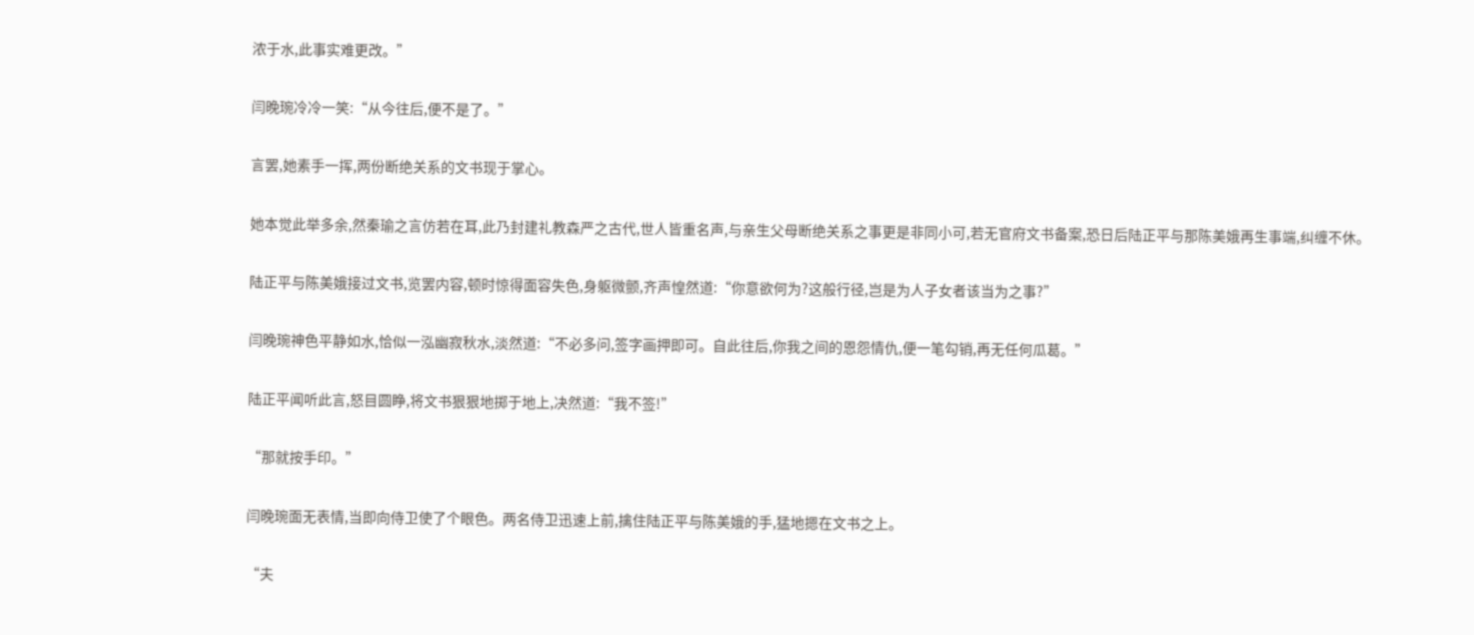浓于水,此事实难更改。”

闫晚琬冷冷一笑:“从今往后,便不是了。”

言罢,她素手一挥,两份断绝关系的文书现于掌心。

她本觉此举多余,然秦瑜之言仿若在耳,此乃封建礼教森严之古代,世人皆重名声,与亲生父母断绝关系之事更是非同小可,若无官府文书备案,恐日后陆正平与那陈美娥再生事端,纠缠不休。

陆正平与陈美娥接过文书,览罢内容,顿时惊得面容失色,身躯微颤,齐声惶然道:“你意欲何为?这般行径,岂是为人子女者该当为之事?”

闫晚琬神色平静如水,恰似一泓幽寂秋水,淡然道:“不必多问,签字画押即可。自此往后,你我之间的恩怨情仇,便一笔勾销,再无任何瓜葛。”

陆正平闻听此言,怒目圆睁,将文书狠狠地掷于地上,决然道:“我不签!”

“那就按手印。”

闫晚琬面无表情,当即向侍卫使了个眼色。两名侍卫迅速上前,擒住陆正平与陈美娥的手,猛地摁在文书之上。

“夫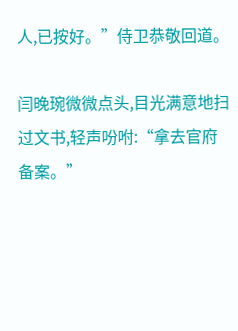人,已按好。”侍卫恭敬回道。

闫晚琬微微点头,目光满意地扫过文书,轻声吩咐:“拿去官府备案。”